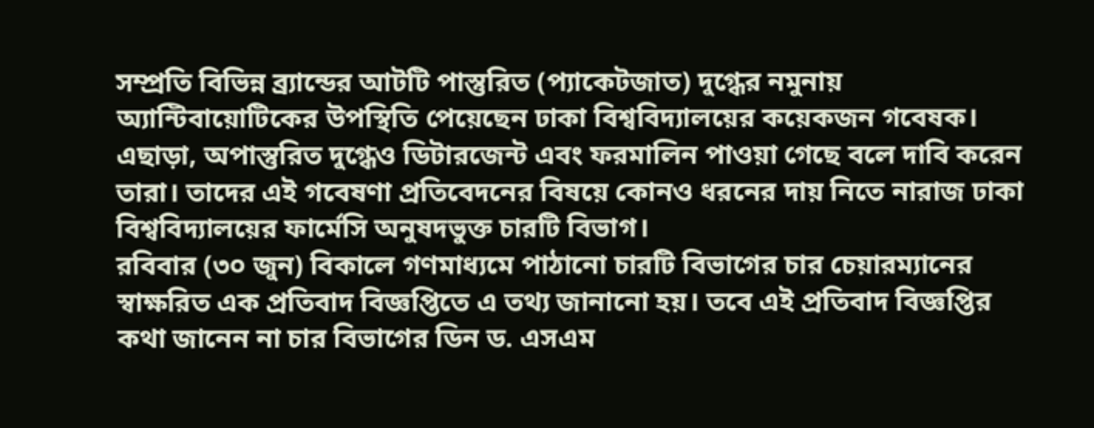সম্প্রতি বিভিন্ন ব্র্যান্ডের আটটি পাস্তুরিত (প্যাকেটজাত) দুগ্ধের নমুনায় অ্যান্টিবায়োটিকের উপস্থিতি পেয়েছেন ঢাকা বিশ্ববিদ্যালয়ের কয়েকজন গবেষক। এছাড়া, অপাস্তুরিত দুগ্ধেও ডিটারজেন্ট এবং ফরমালিন পাওয়া গেছে বলে দাবি করেন তারা। তাদের এই গবেষণা প্রতিবেদনের বিষয়ে কোনও ধরনের দায় নিতে নারাজ ঢাকা বিশ্ববিদ্যালয়ের ফার্মেসি অনুষদভুক্ত চারটি বিভাগ।
রবিবার (৩০ জুন) বিকালে গণমাধ্যমে পাঠানো চারটি বিভাগের চার চেয়ারম্যানের স্বাক্ষরিত এক প্রতিবাদ বিজ্ঞপ্তিতে এ তথ্য জানানো হয়। তবে এই প্রতিবাদ বিজ্ঞপ্তির কথা জানেন না চার বিভাগের ডিন ড. এসএম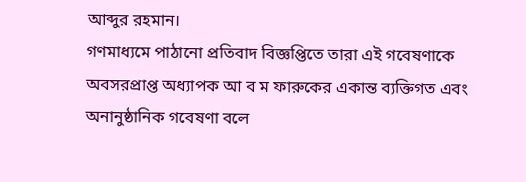আব্দুর রহমান।
গণমাধ্যমে পাঠানো প্রতিবাদ বিজ্ঞপ্তিতে তারা এই গবেষণাকে অবসরপ্রাপ্ত অধ্যাপক আ ব ম ফারুকের একান্ত ব্যক্তিগত এবং অনানুষ্ঠানিক গবেষণা বলে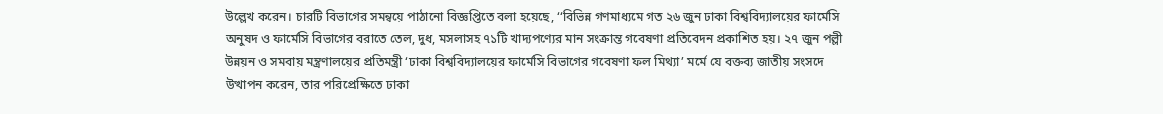উল্লেখ করেন। চারটি বিভাগের সমন্বয়ে পাঠানো বিজ্ঞপ্তিতে বলা হয়েছে, ‘‘বিভিন্ন গণমাধ্যমে গত ২৬ জুন ঢাকা বিশ্ববিদ্যালয়ের ফার্মেসি অনুষদ ও ফার্মেসি বিভাগের বরাতে তেল, দুধ, মসলাসহ ৭১টি খাদ্যপণ্যের মান সংক্রান্ত গবেষণা প্রতিবেদন প্রকাশিত হয়। ২৭ জুন পল্লী উন্নয়ন ও সমবায় মন্ত্রণালয়ের প্রতিমন্ত্রী ‘ঢাকা বিশ্ববিদ্যালয়ের ফার্মেসি বিভাগের গবেষণা ফল মিথ্যা’ মর্মে যে বক্তব্য জাতীয় সংসদে উত্থাপন করেন, তার পরিপ্রেক্ষিতে ঢাকা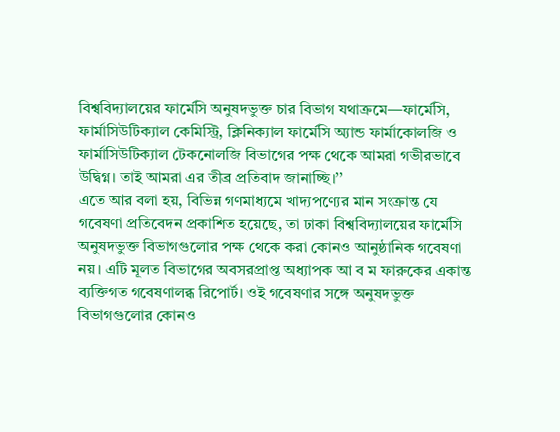বিশ্ববিদ্যালয়ের ফার্মেসি অনুষদভুক্ত চার বিভাগ যথাক্রমে—ফার্মেসি, ফার্মাসিউটিক্যাল কেমিস্ট্রি, ক্লিনিক্যাল ফার্মেসি অ্যান্ড ফার্মাকোলজি ও ফার্মাসিউটিক্যাল টেকনোলজি বিভাগের পক্ষ থেকে আমরা গভীরভাবে উদ্বিগ্ন। তাই আমরা এর তীব্র প্রতিবাদ জানাচ্ছি।’’
এতে আর বলা হয়, বিভিন্ন গণমাধ্যমে খাদ্যপণ্যের মান সংক্রান্ত যে গবেষণা প্রতিবেদন প্রকাশিত হয়েছে, তা ঢাকা বিশ্ববিদ্যালয়ের ফার্মেসি অনুষদভুক্ত বিভাগগুলোর পক্ষ থেকে করা কোনও আনুষ্ঠানিক গবেষণা নয়। এটি মূলত বিভাগের অবসরপ্রাপ্ত অধ্যাপক আ ব ম ফারুকের একান্ত ব্যক্তিগত গবেষণালব্ধ রিপোর্ট। ওই গবেষণার সঙ্গে অনুষদভুক্ত বিভাগগুলোর কোনও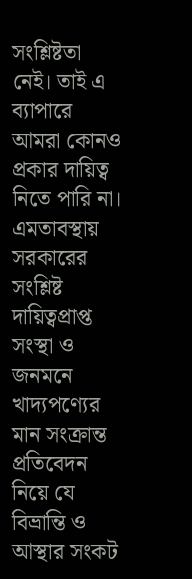সংশ্লিষ্টতা নেই। তাই এ ব্যাপারে আমরা কোনও প্রকার দায়িত্ব নিতে পারি না। এমতাবস্থায় সরকারের সংশ্লিষ্ট দায়িত্বপ্রাপ্ত সংস্থা ও জনমনে খাদ্যপণ্যের মান সংক্রান্ত প্রতিবেদন নিয়ে যে বিভ্রান্তি ও আস্থার সংকট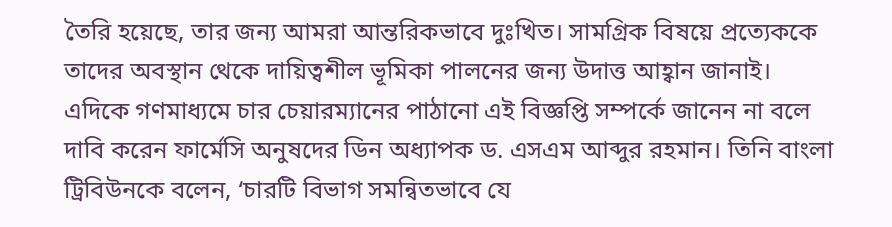তৈরি হয়েছে, তার জন্য আমরা আন্তরিকভাবে দুঃখিত। সামগ্রিক বিষয়ে প্রত্যেককে তাদের অবস্থান থেকে দায়িত্বশীল ভূমিকা পালনের জন্য উদাত্ত আহ্বান জানাই।
এদিকে গণমাধ্যমে চার চেয়ারম্যানের পাঠানো এই বিজ্ঞপ্তি সম্পর্কে জানেন না বলে দাবি করেন ফার্মেসি অনুষদের ডিন অধ্যাপক ড. এসএম আব্দুর রহমান। তিনি বাংলা ট্রিবিউনকে বলেন, ‘চারটি বিভাগ সমন্বিতভাবে যে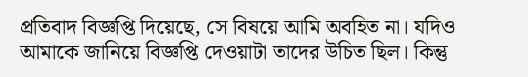প্রতিবাদ বিজ্ঞপ্তি দিয়েছে, সে বিষয়ে আমি অবহিত না। যদিও আমাকে জানিয়ে বিজ্ঞপ্তি দেওয়াটা তাদের উচিত ছিল। কিন্তু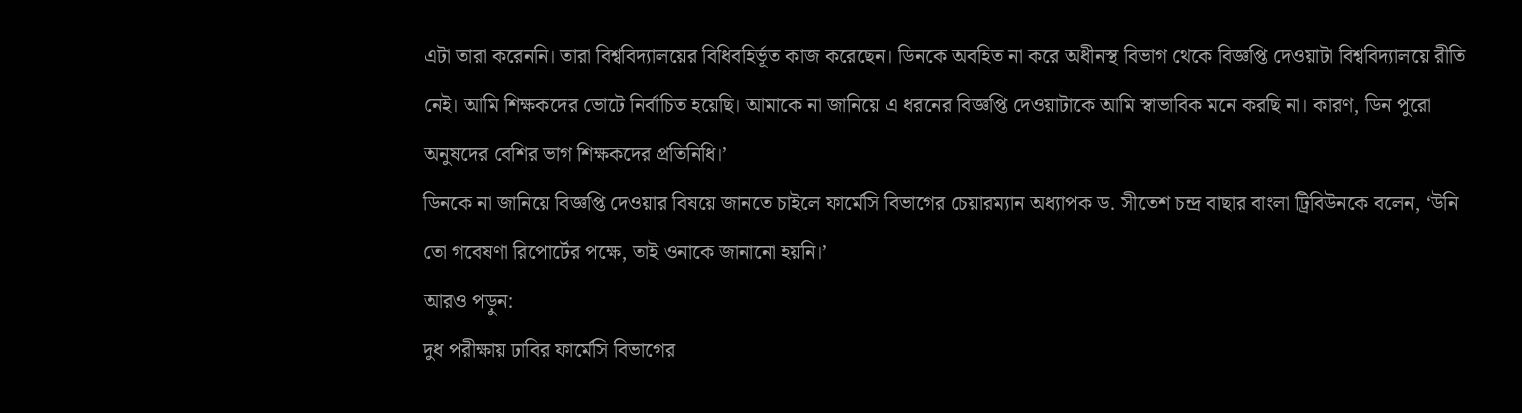এটা তারা করেননি। তারা বিশ্ববিদ্যালয়ের বিধিবহির্ভূত কাজ করেছেন। ডিনকে অবহিত না করে অধীনস্থ বিভাগ থেকে বিজ্ঞপ্তি দেওয়াটা বিশ্ববিদ্যালয়ে রীতি নেই। আমি শিক্ষকদের ভোটে নির্বাচিত হয়েছি। আমাকে না জানিয়ে এ ধরনের বিজ্ঞপ্তি দেওয়াটাকে আমি স্বাভাবিক মনে করছি না। কারণ, ডিন পুরো অনুষদের বেশির ভাগ শিক্ষকদের প্রতিনিধি।’
ডিনকে না জানিয়ে বিজ্ঞপ্তি দেওয়ার বিষয়ে জানতে চাইলে ফার্মেসি বিভাগের চেয়ারম্যান অধ্যাপক ড. সীতেশ চন্দ্র বাছার বাংলা ট্রিবিউনকে বলেন, ‘উনি তো গবেষণা রিপোর্টের পক্ষে, তাই ওনাকে জানানো হয়নি।’
আরও পড়ুন:
দুধ পরীক্ষায় ঢাবির ফার্মেসি বিভাগের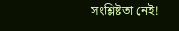সংশ্লিষ্টতা নেই!